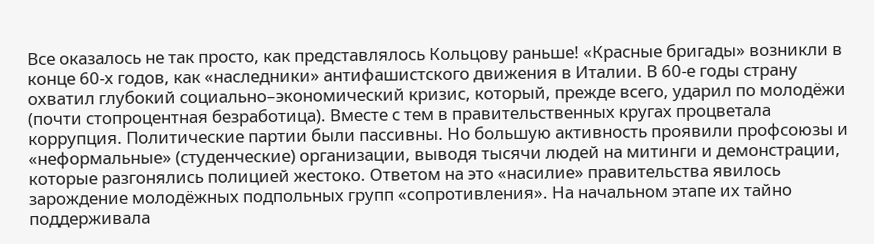Все оказалось не так просто, как представлялось Кольцову раньше! «Красные бригады» возникли в конце 60‑х годов, как «наследники» антифашистского движения в Италии. В 60‑е годы страну охватил глубокий социально–экономический кризис, который, прежде всего, ударил по молодёжи (почти стопроцентная безработица). Вместе с тем в правительственных кругах процветала коррупция. Политические партии были пассивны. Но большую активность проявили профсоюзы и «неформальные» (студенческие) организации, выводя тысячи людей на митинги и демонстрации, которые разгонялись полицией жестоко. Ответом на это «насилие» правительства явилось зарождение молодёжных подпольных групп «сопротивления». На начальном этапе их тайно поддерживала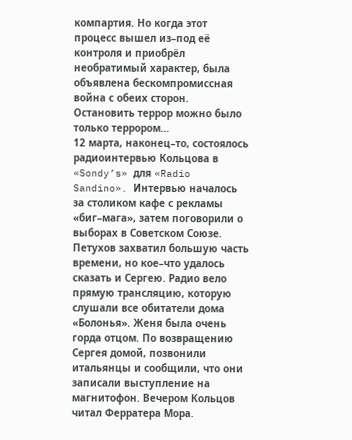компартия. Но когда этот процесс вышел из–под её контроля и приобрёл необратимый характер, была объявлена бескомпромиссная война с обеих сторон. Остановить террор можно было только террором…
12 марта, наконец–то, состоялось радиоинтервью Кольцова в «Sondy’s» для «Radio Sandino». Интервью началось за столиком кафе с рекламы «биг–мага», затем поговорили о выборах в Советском Союзе. Петухов захватил большую часть времени, но кое–что удалось сказать и Сергею. Радио вело прямую трансляцию, которую слушали все обитатели дома «Болонья». Женя была очень горда отцом. По возвращению Сергея домой, позвонили итальянцы и сообщили, что они записали выступление на магнитофон. Вечером Кольцов читал Ферратера Мора.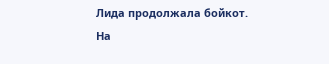Лида продолжала бойкот.
На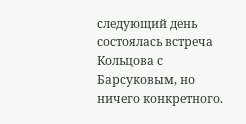следующий день состоялась встреча Кольцова с Барсуковым, но ничего конкретного.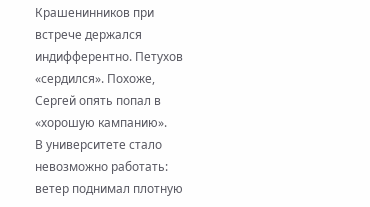Крашенинников при встрече держался индифферентно. Петухов «сердился». Похоже, Сергей опять попал в «хорошую кампанию».
В университете стало невозможно работать: ветер поднимал плотную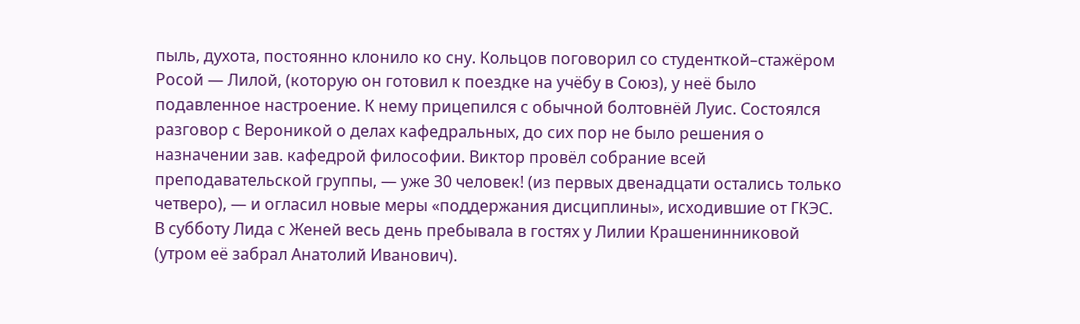пыль, духота, постоянно клонило ко сну. Кольцов поговорил со студенткой–стажёром Росой — Лилой, (которую он готовил к поездке на учёбу в Союз), у неё было подавленное настроение. К нему прицепился с обычной болтовнёй Луис. Состоялся разговор с Вероникой о делах кафедральных, до сих пор не было решения о назначении зав. кафедрой философии. Виктор провёл собрание всей преподавательской группы, — уже 30 человек! (из первых двенадцати остались только четверо), — и огласил новые меры «поддержания дисциплины», исходившие от ГКЭС.
В субботу Лида с Женей весь день пребывала в гостях у Лилии Крашенинниковой (утром её забрал Анатолий Иванович).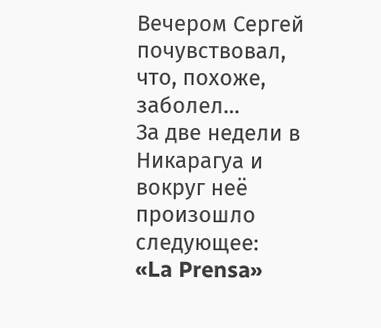Вечером Сергей почувствовал, что, похоже, заболел…
За две недели в Никарагуа и вокруг неё произошло следующее:
«La Prensa»